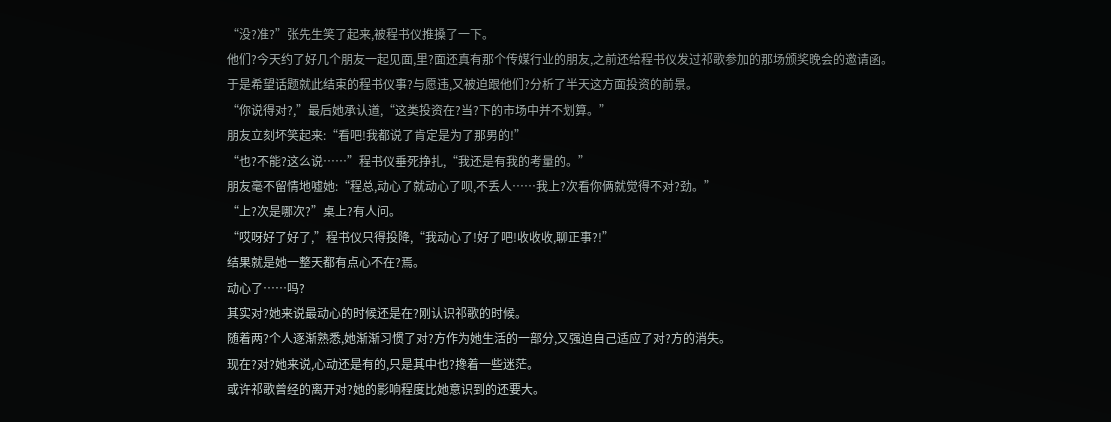“没?准?”张先生笑了起来,被程书仪推搡了一下。
他们?今天约了好几个朋友一起见面,里?面还真有那个传媒行业的朋友,之前还给程书仪发过祁歌参加的那场颁奖晚会的邀请函。
于是希望话题就此结束的程书仪事?与愿违,又被迫跟他们?分析了半天这方面投资的前景。
“你说得对?,”最后她承认道,“这类投资在?当?下的市场中并不划算。”
朋友立刻坏笑起来:“看吧!我都说了肯定是为了那男的!”
“也?不能?这么说……”程书仪垂死挣扎,“我还是有我的考量的。”
朋友毫不留情地嘘她:“程总,动心了就动心了呗,不丢人……我上?次看你俩就觉得不对?劲。”
“上?次是哪次?”桌上?有人问。
“哎呀好了好了,”程书仪只得投降,“我动心了!好了吧!收收收,聊正事?!”
结果就是她一整天都有点心不在?焉。
动心了……吗?
其实对?她来说最动心的时候还是在?刚认识祁歌的时候。
随着两?个人逐渐熟悉,她渐渐习惯了对?方作为她生活的一部分,又强迫自己适应了对?方的消失。
现在?对?她来说,心动还是有的,只是其中也?搀着一些迷茫。
或许祁歌曾经的离开对?她的影响程度比她意识到的还要大。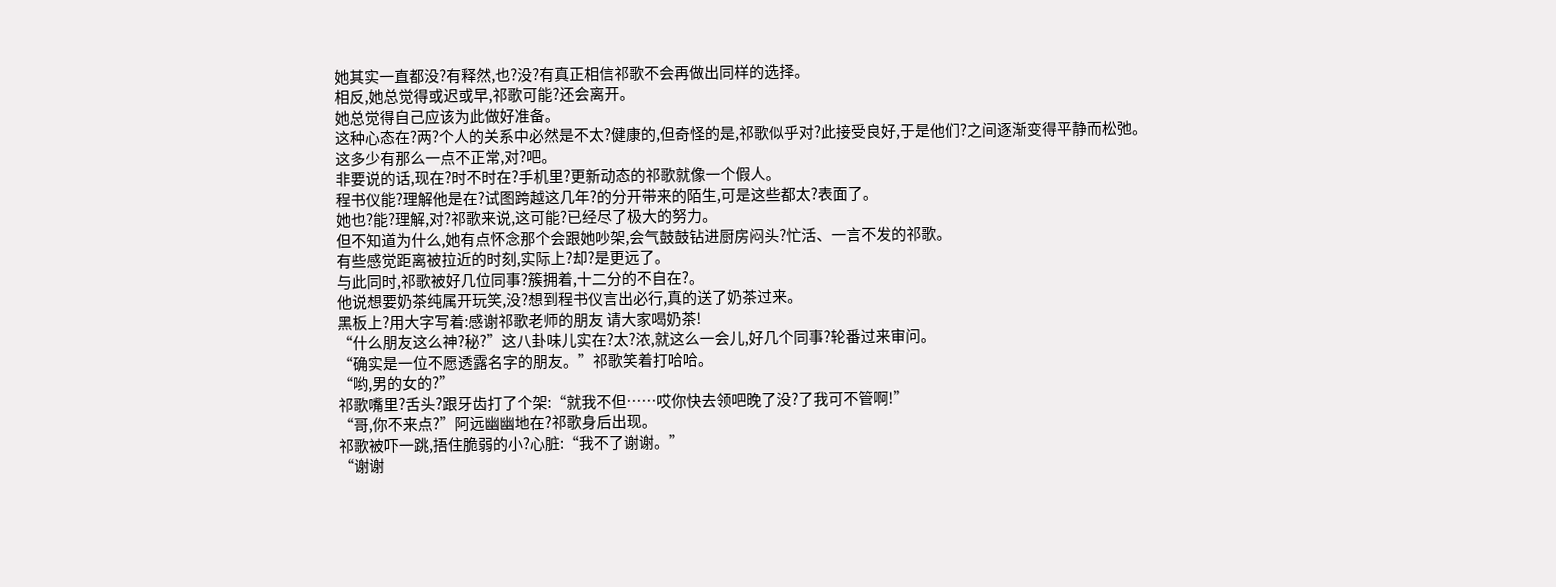她其实一直都没?有释然,也?没?有真正相信祁歌不会再做出同样的选择。
相反,她总觉得或迟或早,祁歌可能?还会离开。
她总觉得自己应该为此做好准备。
这种心态在?两?个人的关系中必然是不太?健康的,但奇怪的是,祁歌似乎对?此接受良好,于是他们?之间逐渐变得平静而松弛。
这多少有那么一点不正常,对?吧。
非要说的话,现在?时不时在?手机里?更新动态的祁歌就像一个假人。
程书仪能?理解他是在?试图跨越这几年?的分开带来的陌生,可是这些都太?表面了。
她也?能?理解,对?祁歌来说,这可能?已经尽了极大的努力。
但不知道为什么,她有点怀念那个会跟她吵架,会气鼓鼓钻进厨房闷头?忙活、一言不发的祁歌。
有些感觉距离被拉近的时刻,实际上?却?是更远了。
与此同时,祁歌被好几位同事?簇拥着,十二分的不自在?。
他说想要奶茶纯属开玩笑,没?想到程书仪言出必行,真的送了奶茶过来。
黑板上?用大字写着:感谢祁歌老师的朋友 请大家喝奶茶!
“什么朋友这么神?秘?”这八卦味儿实在?太?浓,就这么一会儿,好几个同事?轮番过来审问。
“确实是一位不愿透露名字的朋友。”祁歌笑着打哈哈。
“哟,男的女的?”
祁歌嘴里?舌头?跟牙齿打了个架:“就我不但……哎你快去领吧晚了没?了我可不管啊!”
“哥,你不来点?”阿远幽幽地在?祁歌身后出现。
祁歌被吓一跳,捂住脆弱的小?心脏:“我不了谢谢。”
“谢谢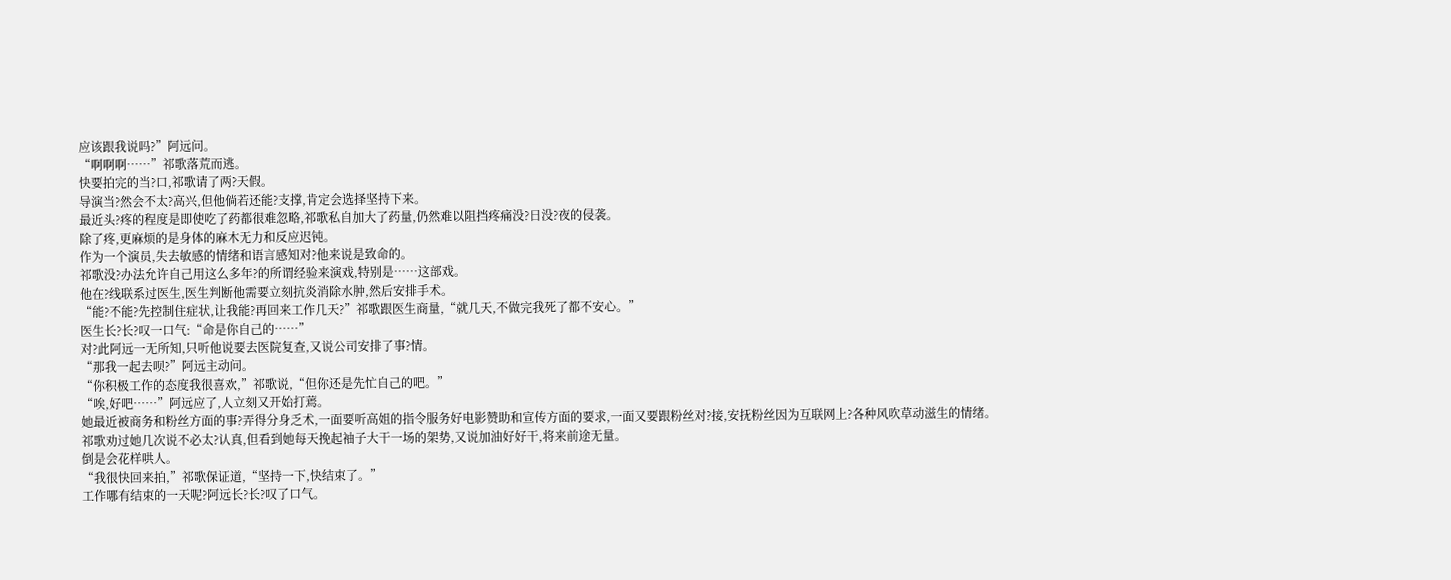应该跟我说吗?”阿远问。
“啊啊啊……”祁歌落荒而逃。
快要拍完的当?口,祁歌请了两?天假。
导演当?然会不太?高兴,但他倘若还能?支撑,肯定会选择坚持下来。
最近头?疼的程度是即使吃了药都很难忽略,祁歌私自加大了药量,仍然难以阻挡疼痛没?日没?夜的侵袭。
除了疼,更麻烦的是身体的麻木无力和反应迟钝。
作为一个演员,失去敏感的情绪和语言感知对?他来说是致命的。
祁歌没?办法允许自己用这么多年?的所谓经验来演戏,特别是……这部戏。
他在?线联系过医生,医生判断他需要立刻抗炎消除水肿,然后安排手术。
“能?不能?先控制住症状,让我能?再回来工作几天?”祁歌跟医生商量,“就几天,不做完我死了都不安心。”
医生长?长?叹一口气:“命是你自己的……”
对?此阿远一无所知,只听他说要去医院复查,又说公司安排了事?情。
“那我一起去呗?”阿远主动问。
“你积极工作的态度我很喜欢,”祁歌说,“但你还是先忙自己的吧。”
“唉,好吧……”阿远应了,人立刻又开始打蔫。
她最近被商务和粉丝方面的事?弄得分身乏术,一面要听高姐的指令服务好电影赞助和宣传方面的要求,一面又要跟粉丝对?接,安抚粉丝因为互联网上?各种风吹草动滋生的情绪。
祁歌劝过她几次说不必太?认真,但看到她每天挽起袖子大干一场的架势,又说加油好好干,将来前途无量。
倒是会花样哄人。
“我很快回来拍,”祁歌保证道,“坚持一下,快结束了。”
工作哪有结束的一天呢?阿远长?长?叹了口气。